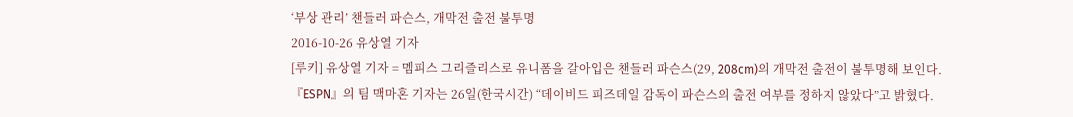‘부상 관리’ 챈들러 파슨스, 개막전 출전 불투명
2016-10-26 유상열 기자
[루키] 유상열 기자 = 멤피스 그리즐리스로 유니폼을 갈아입은 챈들러 파슨스(29, 208cm)의 개막전 출전이 불투명해 보인다.
『ESPN』의 팀 맥마혼 기자는 26일(한국시간) “데이비드 피즈데일 감독이 파슨스의 출전 여부를 정하지 않았다”고 밝혔다.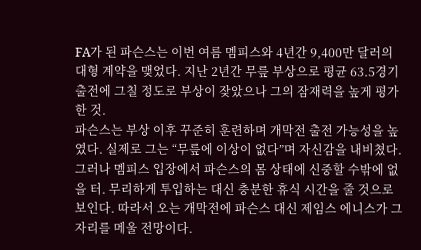FA가 된 파슨스는 이번 여름 멤피스와 4년간 9,400만 달러의 대형 계약을 맺었다. 지난 2년간 무릎 부상으로 평균 63.5경기 출전에 그칠 정도로 부상이 잦았으나 그의 잠재력을 높게 평가한 것.
파슨스는 부상 이후 꾸준히 훈련하며 개막전 출전 가능성을 높였다. 실제로 그는 “무릎에 이상이 없다”며 자신감을 내비쳤다. 그러나 멤피스 입장에서 파슨스의 몸 상태에 신중할 수밖에 없을 터. 무리하게 투입하는 대신 충분한 휴식 시간을 줄 것으로 보인다. 따라서 오는 개막전에 파슨스 대신 제임스 에니스가 그 자리를 메울 전망이다.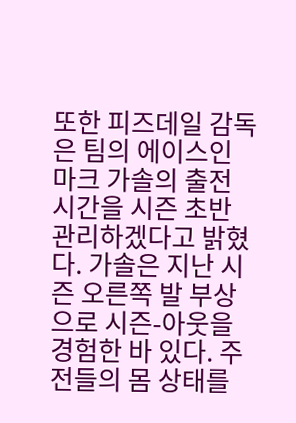또한 피즈데일 감독은 팀의 에이스인 마크 가솔의 출전 시간을 시즌 초반 관리하겠다고 밝혔다. 가솔은 지난 시즌 오른쪽 발 부상으로 시즌-아웃을 경험한 바 있다. 주전들의 몸 상태를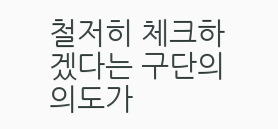철저히 체크하겠다는 구단의 의도가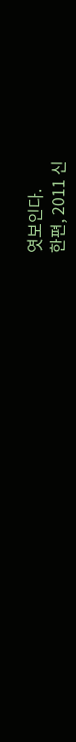엿보인다.
한편, 2011 신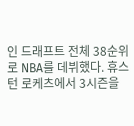인 드래프트 전체 38순위로 NBA를 데뷔했다. 휴스턴 로케츠에서 3시즌을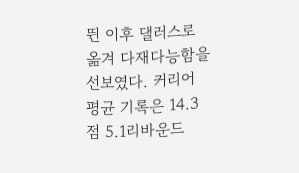뛴 이후 댈러스로 옮겨 다재다능함을 선보였다. 커리어 평균 기록은 14.3점 5.1리바운드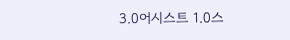3.0어시스트 1.0스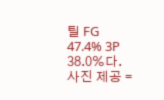틸 FG 47.4% 3P 38.0%다.
사진 제공 =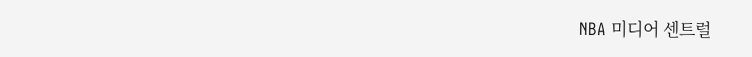NBA 미디어 센트럴